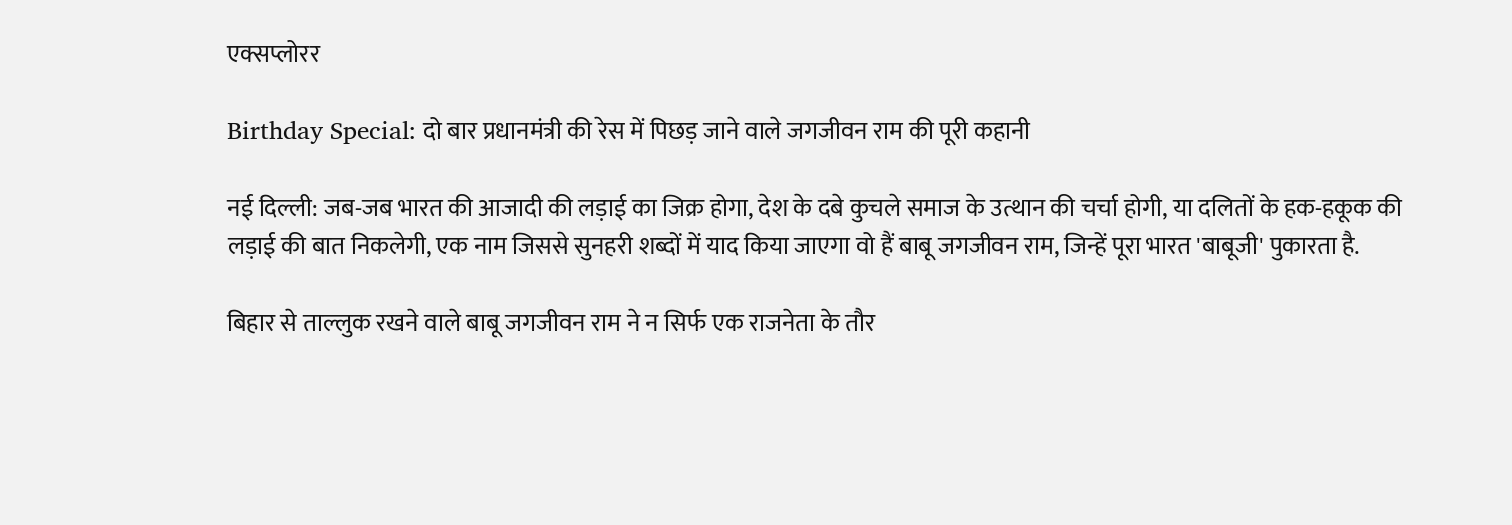एक्सप्लोरर

Birthday Special: दो बार प्रधानमंत्री की रेस में पिछड़ जाने वाले जगजीवन राम की पूरी कहानी

नई दिल्ली: जब-जब भारत की आजादी की लड़ाई का जिक्र होगा, देश के दबे कुचले समाज के उत्थान की चर्चा होगी, या दलितों के हक-हकूक की लड़ाई की बात निकलेगी, एक नाम जिससे सुनहरी शब्दों में याद किया जाएगा वो हैं बाबू जगजीवन राम, जिन्हें पूरा भारत 'बाबूजी' पुकारता है.

बिहार से ताल्लुक रखने वाले बाबू जगजीवन राम ने न सिर्फ एक राजनेता के तौर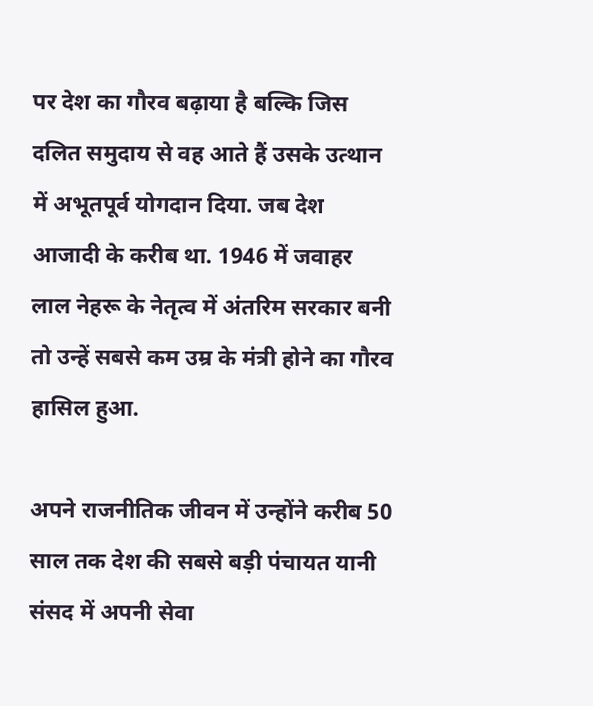पर देश का गौरव बढ़ाया है बल्कि जिस दलित समुदाय से वह आते हैं उसके उत्थान में अभूतपूर्व योगदान दिया. जब देश आजादी के करीब था. 1946 में जवाहर लाल नेहरू के नेतृत्व में अंतरिम सरकार बनी तो उन्हें सबसे कम उम्र के मंत्री होने का गौरव हासिल हुआ.

अपने राजनीतिक जीवन में उन्होंने करीब 50 साल तक देश की सबसे बड़ी पंचायत यानी संसद में अपनी सेवा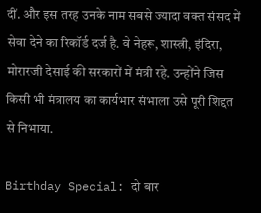दीं. और इस तरह उनके नाम सबसे ज्यादा वक्त संसद में सेवा देने का रिकॉर्ड दर्ज है. वे नेहरू, शास्त्री, इंदिरा, मोरारजी देसाई की सरकारों में मंत्री रहे. उन्होंने जिस किसी भी मंत्रालय का कार्यभार संभाला उसे पूरी शिद्दत से निभाया.

Birthday Special: दो बार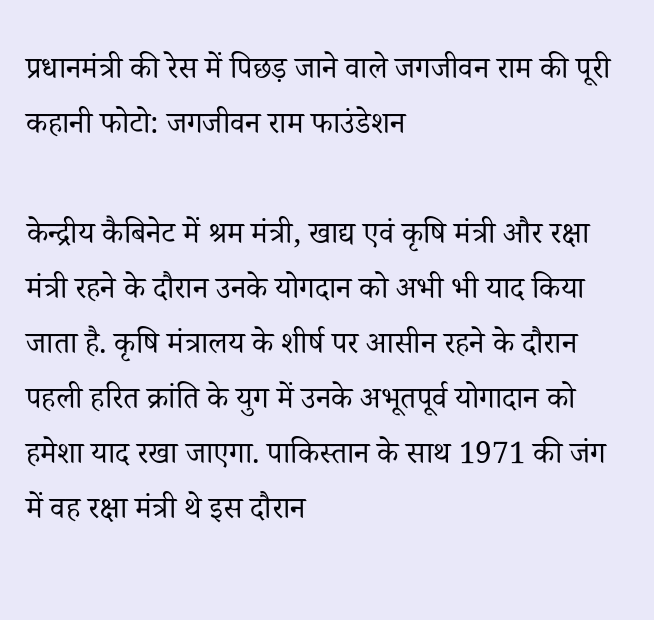प्रधानमंत्री की रेस में पिछड़ जाने वाले जगजीवन राम की पूरी कहानी फोटो: जगजीवन राम फाउंडेशन

केन्द्रीय कैबिनेट में श्रम मंत्री, खाद्य एवं कृषि मंत्री और रक्षा मंत्री रहने के दौरान उनके योगदान को अभी भी याद किया जाता है. कृषि मंत्रालय के शीर्ष पर आसीन रहने के दौरान पहली हरित क्रांति के युग में उनके अभूतपूर्व योगादान को हमेशा याद रखा जाएगा. पाकिस्तान के साथ 1971 की जंग में वह रक्षा मंत्री थे इस दौरान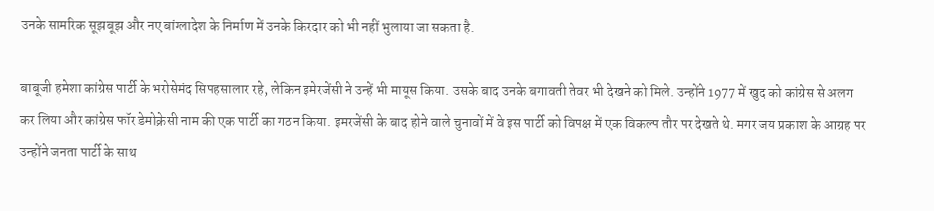उनके सामरिक सूझबूझ और नए बांग्लादेश के निर्माण में उनके किरदार को भी नहीं भुलाया जा सकता है.

बाबूजी हमेशा कांग्रेस पार्टी के भरोसेमंद सिपहसालार रहे, लेकिन इमेरजेंसी ने उन्हें भी मायूस किया. उसके बाद उनके बगावती तेवर भी देखने को मिले. उन्होंने 1977 में खुद को कांग्रेस से अलग कर लिया और कांग्रेस फॉर डेमोक्रेसी नाम की एक पार्टी का गठन किया. इमरजेंसी के बाद होने वाले चुनावों में वे इस पार्टी को विपक्ष में एक विकल्प तौर पर देखते थे. मगर जय प्रकाश के आग्रह पर उन्होंने जनता पार्टी के साथ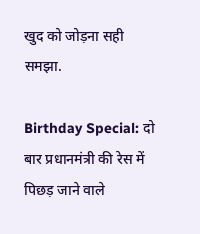खुद को जोड़ना सही समझा.

Birthday Special: दो बार प्रधानमंत्री की रेस में पिछड़ जाने वाले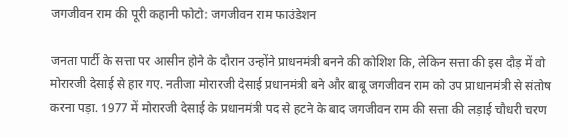जगजीवन राम की पूरी कहानी फोटो: जगजीवन राम फाउंडेशन

जनता पार्टी के सत्ता पर आसीन होने के दौरान उन्होंने प्राधनमंत्री बनने की कोशिश कि, लेकिन सत्ता की इस दौड़ में वो मोरारजी देसाई से हार गए. नतीजा मोरारजी देसाई प्रधानमंत्री बने और बाबू जगजीवन राम को उप प्राधानमंत्री से संतोष करना पड़ा. 1977 में मोरारजी देसाई के प्रधानमंत्री पद से हटने के बाद जगजीवन राम की सत्ता की लड़ाई चौधरी चरण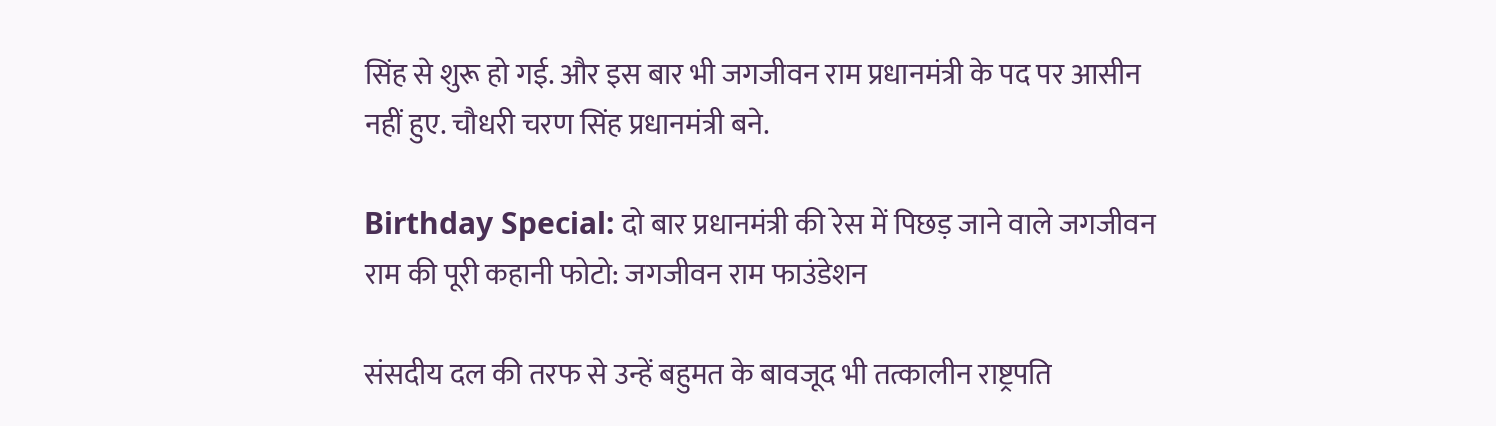सिंह से शुरू हो गई. और इस बार भी जगजीवन राम प्रधानमंत्री के पद पर आसीन नहीं हुए. चौधरी चरण सिंह प्रधानमंत्री बने.

Birthday Special: दो बार प्रधानमंत्री की रेस में पिछड़ जाने वाले जगजीवन राम की पूरी कहानी फोटो: जगजीवन राम फाउंडेशन

संसदीय दल की तरफ से उन्हें बहुमत के बावजूद भी तत्कालीन राष्ट्रपति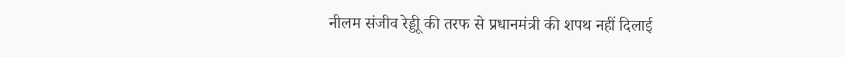नीलम संजीव रेड्डीू की तरफ से प्रधानमंत्री की शपथ नहीं दिलाई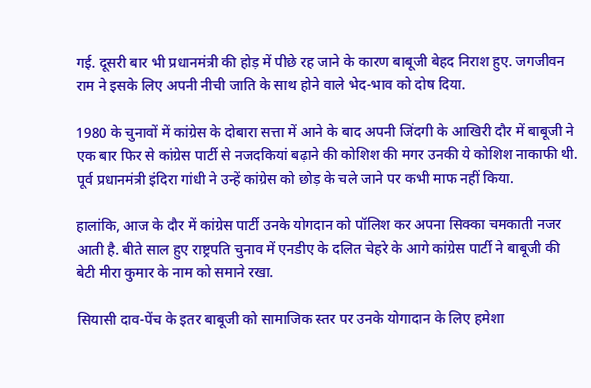गई. दूसरी बार भी प्रधानमंत्री की होड़ में पीछे रह जाने के कारण बाबूजी बेहद निराश हुए. जगजीवन राम ने इसके लिए अपनी नीची जाति के साथ होने वाले भेद-भाव को दोष दिया.

1980 के चुनावों में कांग्रेस के दोबारा सत्ता में आने के बाद अपनी जिंदगी के आखिरी दौर में बाबूजी ने एक बार फिर से कांग्रेस पार्टी से नजदकियां बढ़ाने की कोशिश की मगर उनकी ये कोशिश नाकाफी थी. पूर्व प्रधानमंत्री इंदिरा गांधी ने उन्हें कांग्रेस को छोड़ के चले जाने पर कभी माफ नहीं किया.

हालांकि, आज के दौर में कांग्रेस पार्टी उनके योगदान को पॉलिश कर अपना सिक्का चमकाती नजर आती है. बीते साल हुए राष्ट्रपति चुनाव में एनडीए के दलित चेहरे के आगे कांग्रेस पार्टी ने बाबूजी की बेटी मीरा कुमार के नाम को समाने रखा.

सियासी दाव-पेंच के इतर बाबूजी को सामाजिक स्तर पर उनके योगादान के लिए हमेशा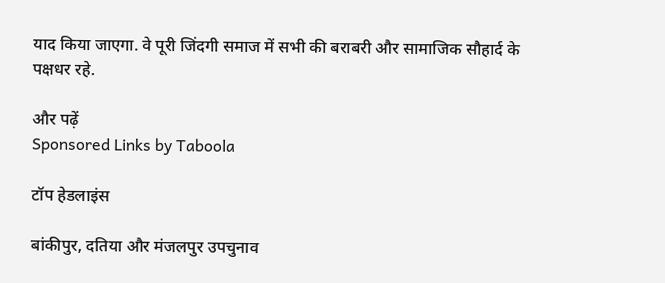याद किया जाएगा. वे पूरी जिंदगी समाज में सभी की बराबरी और सामाजिक सौहार्द के पक्षधर रहे.

और पढ़ें
Sponsored Links by Taboola

टॉप हेडलाइंस

बांकीपुर, दतिया और मंजलपुर उपचुनाव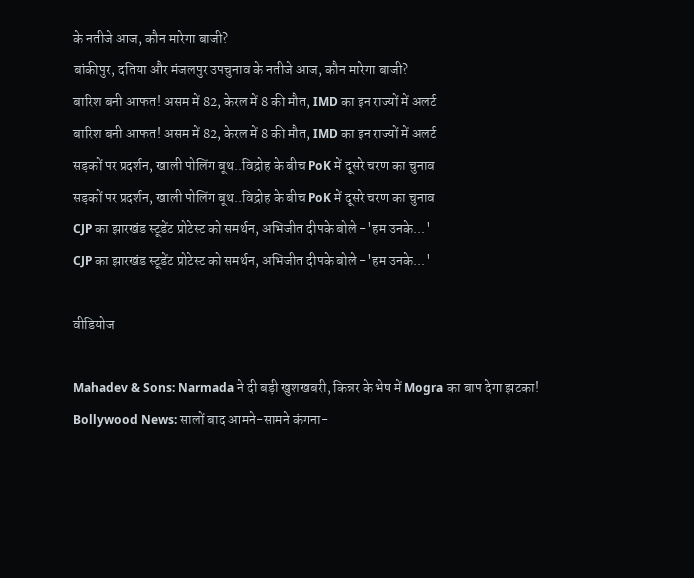के नतीजे आज, कौन मारेगा बाजी?
बांकीपुर, दतिया और मंजलपुर उपचुनाव के नतीजे आज, कौन मारेगा बाजी?
बारिश बनी आफत! असम में 82, केरल में 8 की मौत, IMD का इन राज्यों में अलर्ट
बारिश बनी आफत! असम में 82, केरल में 8 की मौत, IMD का इन राज्यों में अलर्ट
सड़कों पर प्रदर्शन, खाली पोलिंग बूथ..विद्रोह के बीच PoK में दूसरे चरण का चुनाव
सड़कों पर प्रदर्शन, खाली पोलिंग बूथ..विद्रोह के बीच PoK में दूसरे चरण का चुनाव
CJP का झारखंड स्टूडेंट प्रोटेस्ट को समर्थन, अभिजीत दीपके बोले -'हम उनके...'
CJP का झारखंड स्टूडेंट प्रोटेस्ट को समर्थन, अभिजीत दीपके बोले -'हम उनके...'

वीडियोज

Mahadev & Sons: Narmada ने दी बड़ी खुशखबरी, किन्नर के भेष में Mogra का बाप देगा झटका!
Bollywood News: सालों बाद आमने-सामने कंगना-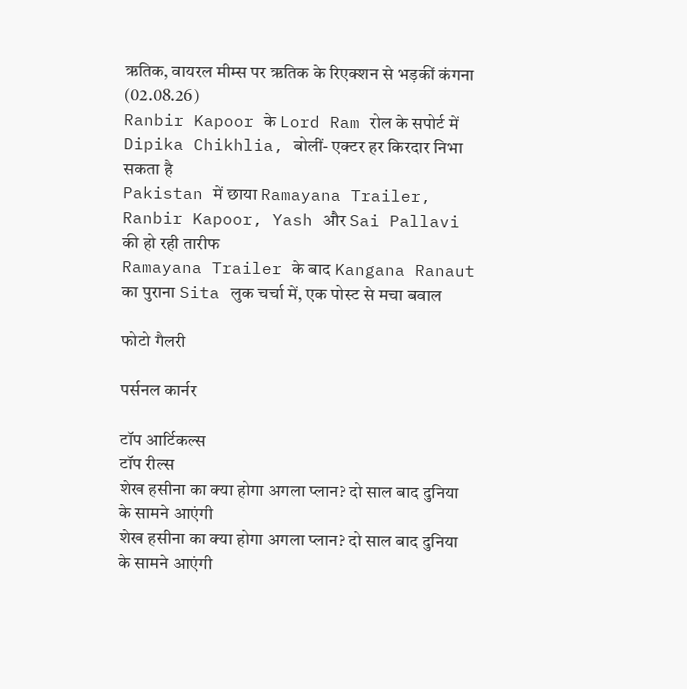ऋतिक, वायरल मीम्स पर ऋतिक के रिएक्शन से भड़कीं कंगना (02.08.26)
Ranbir Kapoor के Lord Ram रोल के सपोर्ट में Dipika Chikhlia, बोलीं- एक्टर हर किरदार निभा सकता है
Pakistan में छाया Ramayana Trailer, Ranbir Kapoor, Yash और Sai Pallavi की हो रही तारीफ
Ramayana Trailer के बाद Kangana Ranaut का पुराना Sita लुक चर्चा में, एक पोस्ट से मचा बवाल

फोटो गैलरी

पर्सनल कार्नर

टॉप आर्टिकल्स
टॉप रील्स
शेख हसीना का क्या होगा अगला प्लान? दो साल बाद दुनिया के सामने आएंगी
शेख हसीना का क्या होगा अगला प्लान? दो साल बाद दुनिया के सामने आएंगी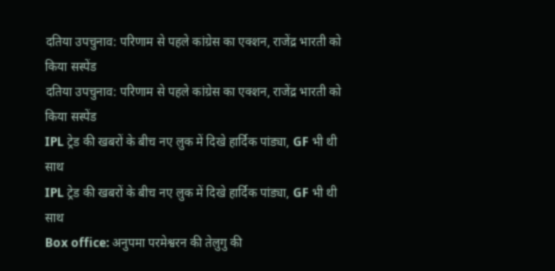दतिया उपचुनाव: परिणाम से पहले कांग्रेस का एक्शन, राजेंद्र भारती को किया सस्पेंड
दतिया उपचुनाव: परिणाम से पहले कांग्रेस का एक्शन, राजेंद्र भारती को किया सस्पेंड
IPL ट्रेड की खबरों के बीच नए लुक में दिखे हार्दिक पांड्या, GF भी थी साथ
IPL ट्रेड की खबरों के बीच नए लुक में दिखे हार्दिक पांड्या, GF भी थी साथ
Box office: अनुपमा परमेश्वरन की तेलुगु की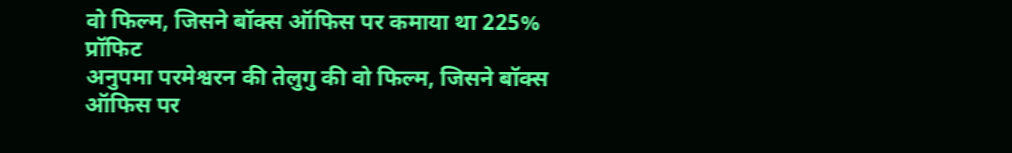वो फिल्म, जिसने बॉक्स ऑफिस पर कमाया था 225% प्रॉफिट
अनुपमा परमेश्वरन की तेलुगु की वो फिल्म, जिसने बॉक्स ऑफिस पर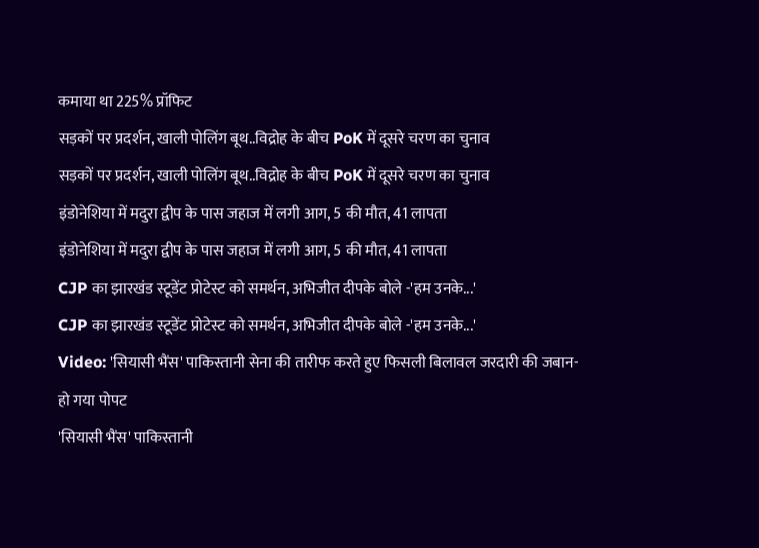कमाया था 225% प्रॉफिट
सड़कों पर प्रदर्शन, खाली पोलिंग बूथ..विद्रोह के बीच PoK में दूसरे चरण का चुनाव
सड़कों पर प्रदर्शन, खाली पोलिंग बूथ..विद्रोह के बीच PoK में दूसरे चरण का चुनाव
इंडोनेशिया में मदुरा द्वीप के पास जहाज में लगी आग, 5 की मौत, 41 लापता
इंडोनेशिया में मदुरा द्वीप के पास जहाज में लगी आग, 5 की मौत, 41 लापता
CJP का झारखंड स्टूडेंट प्रोटेस्ट को समर्थन, अभिजीत दीपके बोले -'हम उनके...'
CJP का झारखंड स्टूडेंट प्रोटेस्ट को समर्थन, अभिजीत दीपके बोले -'हम उनके...'
Video: 'सियासी भैंस' पाकिस्तानी सेना की तारीफ करते हुए फिसली बिलावल जरदारी की जबान- हो गया पोपट
'सियासी भैंस' पाकिस्तानी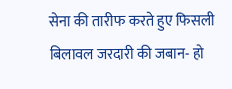सेना की तारीफ करते हुए फिसली बिलावल जरदारी की जबान- हो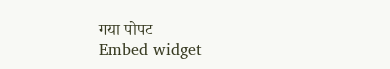गया पोपट
Embed widget